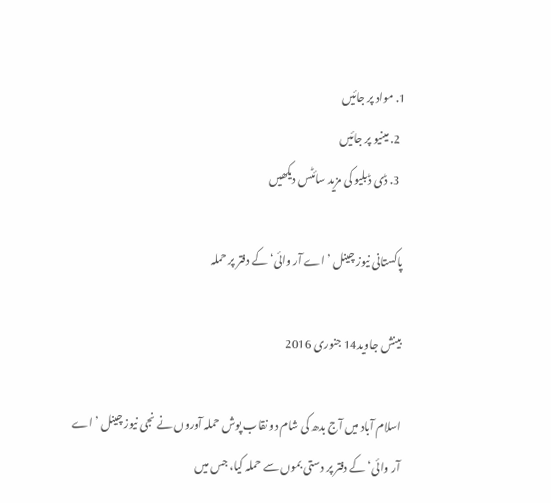1. مواد پر جائیں
  2. مینیو پر جائیں
  3. ڈی ڈبلیو کی مزید سائٹس دیکھیں

پاکستانی نیوز چینل ’اے آر وائی‘ کے دفتر پر حملہ

بینش جاوید14 جنوری 2016

اسلام آباد میں آج بدھ کی شام دو نقاب پوش حملہ آوروں نے نجی نیوز چینل ’اے آر وائی‘ کے دفتر پر دستی بموں سے حملہ کیا، جس میں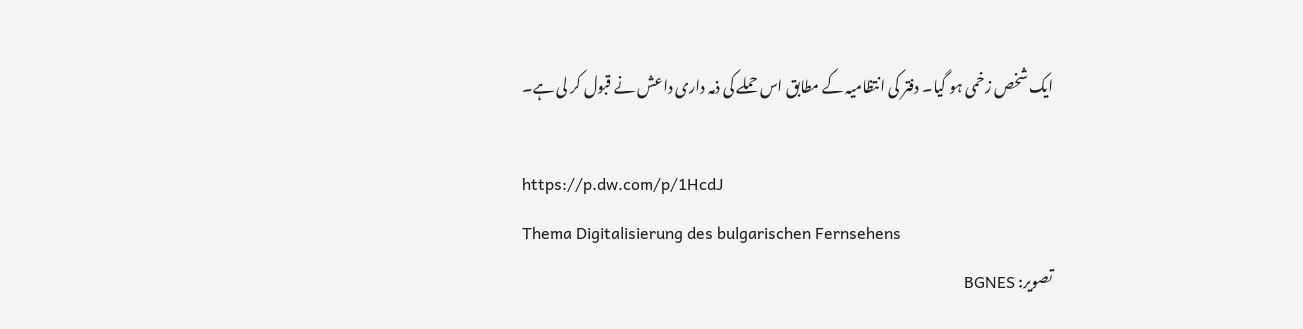ایک شخص زخمی ہو گیا۔ دفتر کی انتظامیہ کے مطابق اس حملے کی ذمہ داری داعش نے قبول کر لی ہے۔

https://p.dw.com/p/1HcdJ
Thema Digitalisierung des bulgarischen Fernsehens
تصویر: BGNES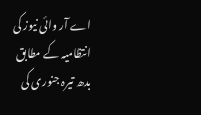اے آر وائی نیوز کی انتظامیہ کے مطابق بدھ تیرہ جنوری کی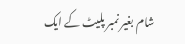شام بغیر نمبر پلیٹ کے ایک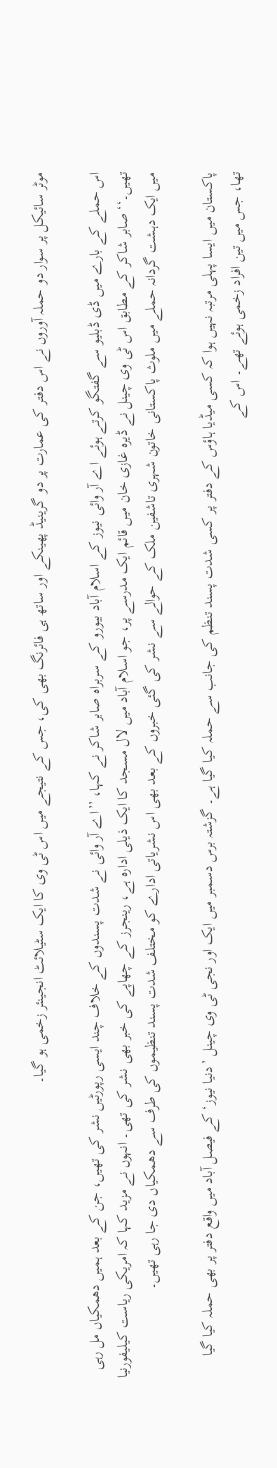موٹر سائیکل پر سوار دو حملہ آوروں نے اس دفتر کی عمارت پر دو گرینیڈ پھینکے اور ساتھ ہی فائرنگ بھی کی، جس کے نتیجے میں اس ٹی وی کا ایک سٹیلائٹ انجینئر زخمی ہو گیا۔

اس حملے کے بارے میں ڈی ڈبلیو سے گفتگو کرتے ہوئے اے آر وائی نیوز کے اسلام آباد بیورو کے سربراہ صابر شاکر نے کہا، ’’اے آر وائی نے شدت پسندوں کے خلاف چند ایسی رپورٹیں نشر کی تھیں، جن کے بعد ہمیں دھمکیاں مل رہی تھیں۔‘‘ صابر شاکر کے مطابق اس ٹی وی چینل نے ڈیرہ غازی خان میں قائم ایک مدرسے پر، جو اسلام آباد میں لال مسجد کا ایک ذیلی ادارہ ہے، رینجرز کے چھاپے کی خبر بھی نشر کی تھی۔ انہوں نے مزید کہا کہ امریکی ریاست کیلیفورنیا میں ایک دہشت گردانہ حملے میں ملوث پاکستانی خاتون شہری تاشفین ملک کے حوالے سے نشر کی گئی خبروں کے بعد بھی اس نشریاتی ادارے کو مختلف شدت پسند تنظیموں کی طرف سے دھمکیاں دی جا رہی تھیں۔

پاکستان میں ایسا پہلی مرتبہ نہیں ہوا کہ کسی میڈیا ہاؤس کے دفتر پر کسی شدت پسند تنظم کی جانب سے حملہ کیا گیا ہے۔ گزشتہ برس دسمبر میں ایک اور نجی ٹی وی چینل ’دنیا نیوز‘ کے فیصل آباد میں واقع دفتر پر بھی حملہ کیا گیا تھا، جس میں تین افراد زخمی ہوئے تھے۔ اس کے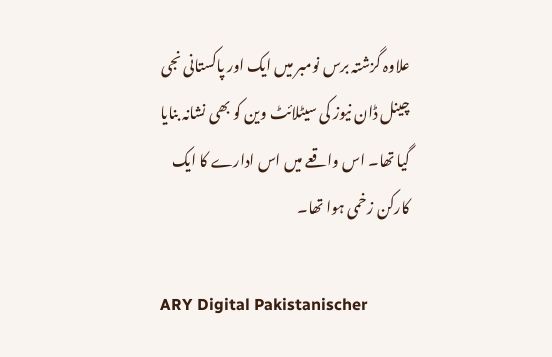علاوہ گزشتہ برس نومبر میں ایک اور پاکستانی نجی چینل ڈان نیوز کی سیٹلائٹ وین کو بھی نشانہ بنایا گیا تھا۔ اس واقعے میں اس ادارے کا ایک کارکن زخمی ہوا تھا۔

ARY Digital Pakistanischer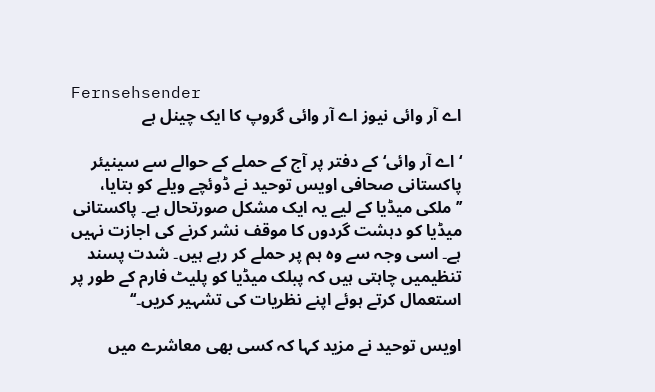Fernsehsender
اے آر وائی نیوز اے آر وائی گروپ کا ایک چینل ہے

‘اے آر وائی‘ کے دفتر پر آج کے حملے کے حوالے سے سینیئر پاکستانی صحافی اویس توحید نے ڈوئچے ویلے کو بتایا، ’’ملکی میڈیا کے لیے یہ ایک مشکل صورتحال ہے۔ پاکستانی میڈیا کو دہشت گردوں کا موقف نشر کرنے کی اجازت نہیں ہے۔ اسی وجہ سے وہ ہم پر حملے کر رہے ہیں۔ شدت پسند تنظیمیں چاہتی ہیں کہ پبلک میڈیا کو پلیٹ فارم کے طور پر استعمال کرتے ہوئے اپنے نظریات کی تشہیر کریں۔‘‘

اویس توحید نے مزید کہا کہ کسی بھی معاشرے میں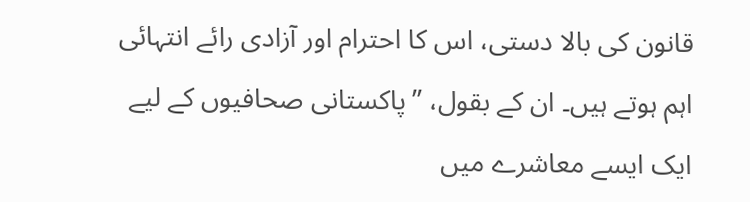قانون کی بالا دستی، اس کا احترام اور آزادی رائے انتہائی اہم ہوتے ہیں۔ ان کے بقول، ’’پاکستانی صحافیوں کے لیے ایک ایسے معاشرے میں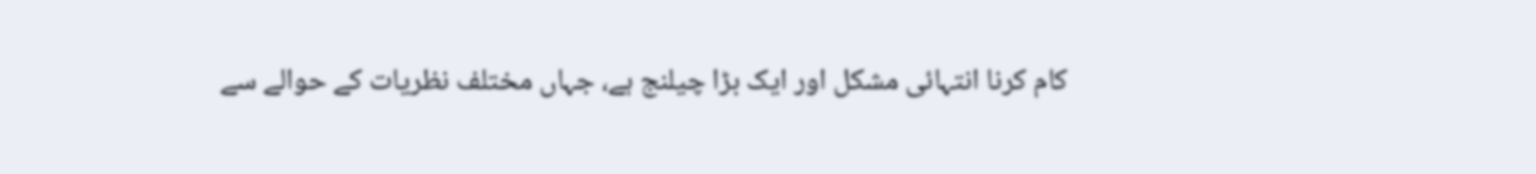کام کرنا انتہائی مشکل اور ایک بڑا چیلنج ہے، جہاں مختلف نظریات کے حوالے سے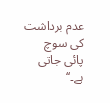عدم برداشت کی سوچ پائی جاتی ہے۔‘‘